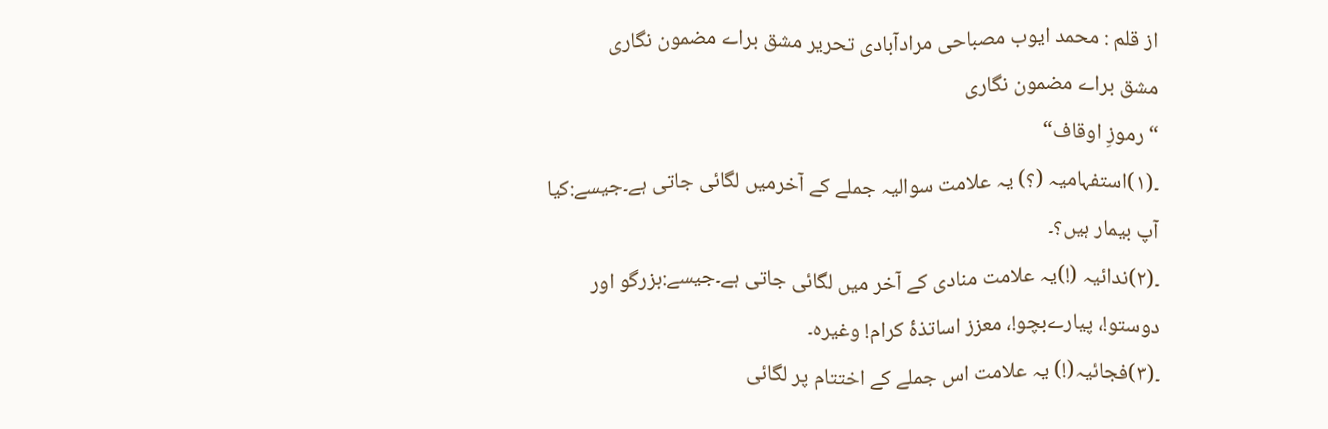از قلم : محمد ایوب مصباحی مرادآبادی تحریر مشق براے مضمون نگاری
مشق براے مضمون نگاری
“رموزِ اوقاف“
۔(١)استفہامیہ (؟) یہ علامت سوالیہ جملے کے آخرمیں لگائی جاتی ہے۔جیسے:کیا آپ بیمار ہیں؟۔
۔(٢)ندائیہ (!)یہ علامت منادی کے آخر میں لگائی جاتی ہے۔جیسے:بزرگو اور دوستو!، پیارےبچو!، معزز اساتذۂ کرام! وغیرہ۔
۔(٣)فجائیہ(!) یہ علامت اس جملے کے اختتام پر لگائی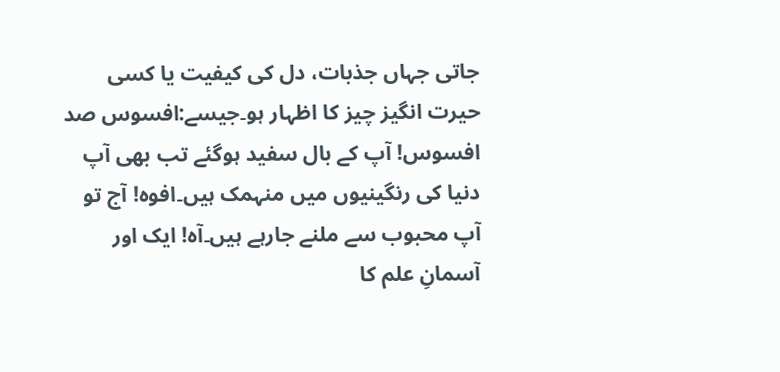جاتی جہاں جذبات، دل کی کیفیت یا کسی حیرت انگیز چیز کا اظہار ہو۔جیسے:افسوس صد افسوس! آپ کے بال سفید ہوگئے تب بھی آپ دنیا کی رنگینیوں میں منہمک ہیں۔افوہ! آج تو آپ محبوب سے ملنے جارہے ہیں۔آہ! ایک اور آسمانِ علم کا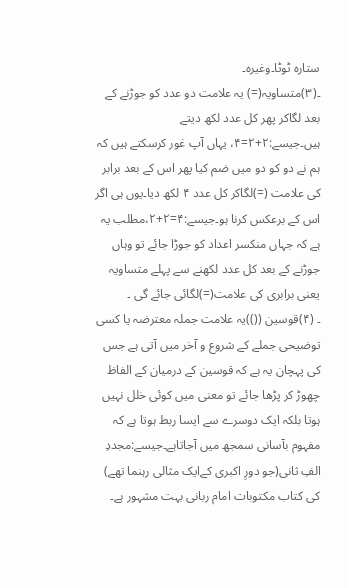ستارہ ٹوٹا۔وغیرہ۔
۔(٣)متساویہ(=) یہ علامت دو عدد کو جوڑنے کے بعد لگاکر پھر کل عدد لکھ دیتے ہیں۔جیسے:٢+٢=۴، یہاں آپ غور کرسکتے ہیں کہ ہم نے دو کو دو میں ضم کیا پھر اس کے بعد برابر کی علامت (=)لگاکر کل عدد ۴ لکھ دیا۔یوں ہی اگر اس کے برعکس کرنا ہو۔جیسے:۴=٢+٢،مطلب یہ ہے کہ جہاں منکسر اعداد کو جوڑا جائے تو وہاں جوڑنے کے بعد کل عدد لکھنے سے پہلے متساویہ یعنی برابری کی علامت(=)لگائی جائے گی ۔
۔ (۴)قوسین (())یہ علامت جملہ معترضہ یا کسی توضیحی جملے کے شروع و آخر میں آتی ہے جس کی پہچان یہ ہے کہ قوسین کے درمیان کے الفاظ چھوڑ کر پڑھا جائے تو معنی میں کوئی خلل نہیں ہوتا بلکہ ایک دوسرے سے ایسا ربط ہوتا ہے کہ مفہوم بآسانی سمجھ میں آجاتاہے۔جیسے:مجددِ الفِ ثانی(جو دورِ اکبری کےایک مثالی رہنما تھے) کی کتاب مکتوبات امام ربانی بہت مشہور ہے۔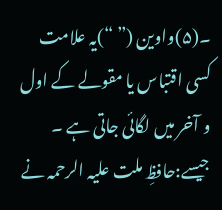۔(۵)واوین (” “)یہ علامت کسی اقتباس یا مقولے کے اول و آخر میں لگائی جاتی ہے ۔ جیسے:حافظِ ملت علیہ الرحمہ نے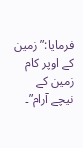فرمایا:”زمین کے اوپر کام زمین کے نیچے آرام”۔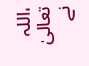،اللہ تعالیٰ نے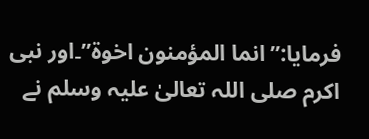فرمایا:”انما المؤمنون اخوۃ”۔اور نبی اکرم صلی اللہ تعالیٰ علیہ وسلم نے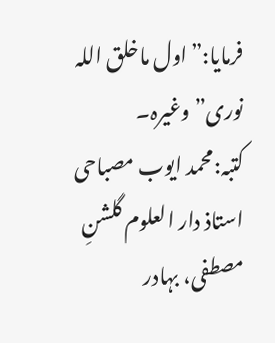فرمایا:”اول ماخلق اللہ نوری” وغیرہ۔
کتبہ:محمد ایوب مصباحی
استاذ دار العلوم گلشنِ مصطفی، بہادر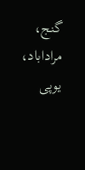گنج، مراداباد، یوپی